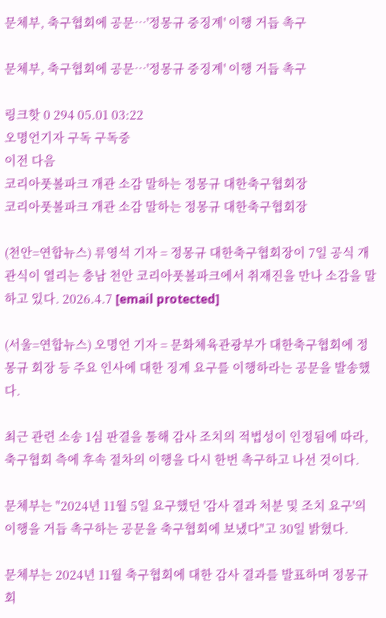문체부, 축구협회에 공문…'정몽규 중징계' 이행 거듭 촉구

문체부, 축구협회에 공문…'정몽규 중징계' 이행 거듭 촉구

링크핫 0 294 05.01 03:22
오명언기자 구독 구독중
이전 다음
코리아풋볼파크 개관 소감 말하는 정몽규 대한축구협회장
코리아풋볼파크 개관 소감 말하는 정몽규 대한축구협회장

(천안=연합뉴스) 류영석 기자 = 정몽규 대한축구협회장이 7일 공식 개관식이 열리는 충남 천안 코리아풋볼파크에서 취재진을 만나 소감을 말하고 있다. 2026.4.7 [email protected]

(서울=연합뉴스) 오명언 기자 = 문화체육관광부가 대한축구협회에 정몽규 회장 등 주요 인사에 대한 징계 요구를 이행하라는 공문을 발송했다.

최근 관련 소송 1심 판결을 통해 감사 조치의 적법성이 인정됨에 따라, 축구협회 측에 후속 절차의 이행을 다시 한번 촉구하고 나선 것이다.

문체부는 "2024년 11월 5일 요구했던 '감사 결과 처분 및 조치 요구'의 이행을 거듭 촉구하는 공문을 축구협회에 보냈다"고 30일 밝혔다.

문체부는 2024년 11월 축구협회에 대한 감사 결과를 발표하며 정몽규 회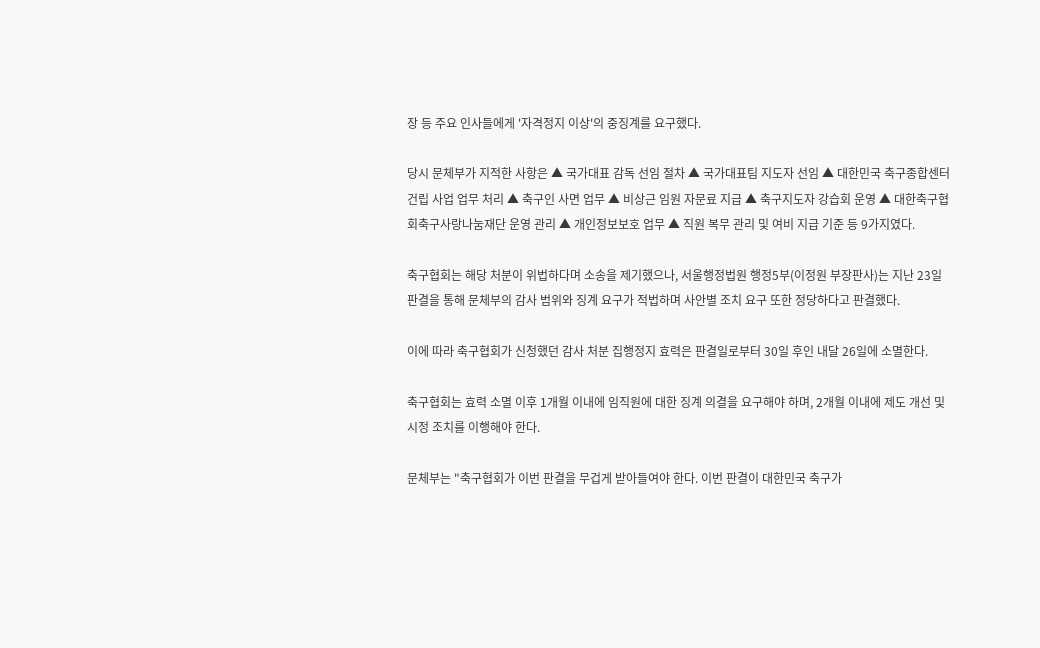장 등 주요 인사들에게 '자격정지 이상'의 중징계를 요구했다.

당시 문체부가 지적한 사항은 ▲ 국가대표 감독 선임 절차 ▲ 국가대표팀 지도자 선임 ▲ 대한민국 축구종합센터 건립 사업 업무 처리 ▲ 축구인 사면 업무 ▲ 비상근 임원 자문료 지급 ▲ 축구지도자 강습회 운영 ▲ 대한축구협회축구사랑나눔재단 운영 관리 ▲ 개인정보보호 업무 ▲ 직원 복무 관리 및 여비 지급 기준 등 9가지였다.

축구협회는 해당 처분이 위법하다며 소송을 제기했으나, 서울행정법원 행정5부(이정원 부장판사)는 지난 23일 판결을 통해 문체부의 감사 범위와 징계 요구가 적법하며 사안별 조치 요구 또한 정당하다고 판결했다.

이에 따라 축구협회가 신청했던 감사 처분 집행정지 효력은 판결일로부터 30일 후인 내달 26일에 소멸한다.

축구협회는 효력 소멸 이후 1개월 이내에 임직원에 대한 징계 의결을 요구해야 하며, 2개월 이내에 제도 개선 및 시정 조치를 이행해야 한다.

문체부는 "축구협회가 이번 판결을 무겁게 받아들여야 한다. 이번 판결이 대한민국 축구가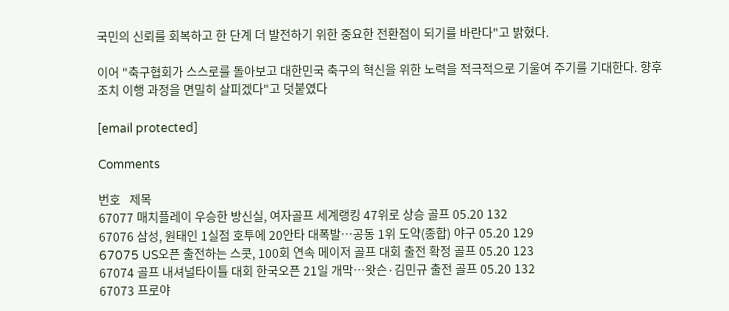국민의 신뢰를 회복하고 한 단계 더 발전하기 위한 중요한 전환점이 되기를 바란다"고 밝혔다.

이어 "축구협회가 스스로를 돌아보고 대한민국 축구의 혁신을 위한 노력을 적극적으로 기울여 주기를 기대한다. 향후 조치 이행 과정을 면밀히 살피겠다"고 덧붙였다

[email protected]

Comments

번호   제목
67077 매치플레이 우승한 방신실, 여자골프 세계랭킹 47위로 상승 골프 05.20 132
67076 삼성, 원태인 1실점 호투에 20안타 대폭발…공동 1위 도약(종합) 야구 05.20 129
67075 US오픈 출전하는 스콧, 100회 연속 메이저 골프 대회 출전 확정 골프 05.20 123
67074 골프 내셔널타이틀 대회 한국오픈 21일 개막…왓슨·김민규 출전 골프 05.20 132
67073 프로야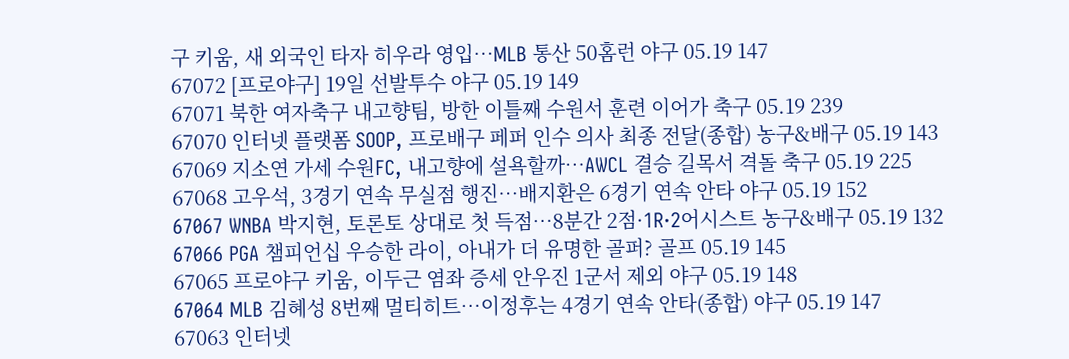구 키움, 새 외국인 타자 히우라 영입…MLB 통산 50홈런 야구 05.19 147
67072 [프로야구] 19일 선발투수 야구 05.19 149
67071 북한 여자축구 내고향팀, 방한 이틀째 수원서 훈련 이어가 축구 05.19 239
67070 인터넷 플랫폼 SOOP, 프로배구 페퍼 인수 의사 최종 전달(종합) 농구&배구 05.19 143
67069 지소연 가세 수원FC, 내고향에 설욕할까…AWCL 결승 길목서 격돌 축구 05.19 225
67068 고우석, 3경기 연속 무실점 행진…배지환은 6경기 연속 안타 야구 05.19 152
67067 WNBA 박지현, 토론토 상대로 첫 득점…8분간 2점·1R·2어시스트 농구&배구 05.19 132
67066 PGA 챔피언십 우승한 라이, 아내가 더 유명한 골퍼? 골프 05.19 145
67065 프로야구 키움, 이두근 염좌 증세 안우진 1군서 제외 야구 05.19 148
67064 MLB 김혜성 8번째 멀티히트…이정후는 4경기 연속 안타(종합) 야구 05.19 147
67063 인터넷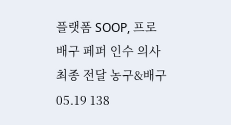플랫폼 SOOP, 프로배구 페퍼 인수 의사 최종 전달 농구&배구 05.19 138